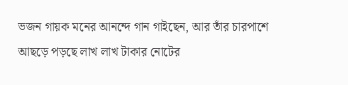ভজন গায়ক মনের আনন্দে গান গাইছেন, আর তাঁর চারপাশে আছড়ে পড়ছে লাখ লাখ টাকার নোটের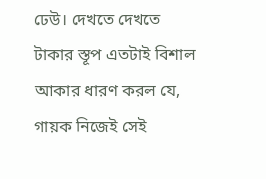ঢেউ। দেখতে দেখতে টাকার স্তূপ এতটাই বিশাল আকার ধারণ করল যে, গায়ক নিজেই সেই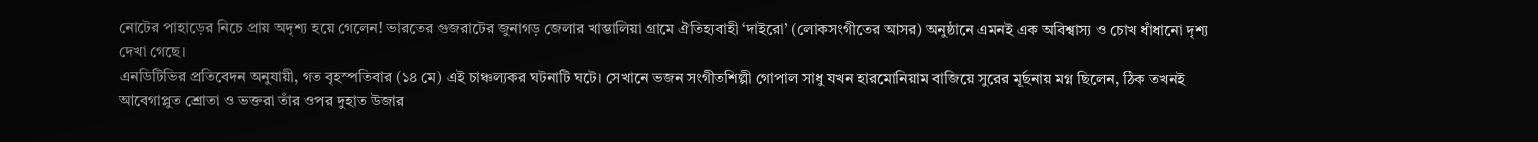নোটের পাহাড়ের নিচে প্রায় অদৃশ্য হয়ে গেলেন! ভারতের গুজরাটের জুনাগড় জেলার খাম্ভালিয়া গ্রামে ঐতিহ্যবাহী ‘দাইরো’ (লোকসংগীতের আসর) অনুষ্ঠানে এমনই এক অবিশ্বাস্য ও চোখ ধাঁধানো দৃশ্য দেখা গেছে।
এনডিটিভির প্রতিবেদন অনুযায়ী, গত বৃহস্পতিবার (১৪ মে) এই চাঞ্চল্যকর ঘটনাটি ঘটে। সেখানে ভজন সংগীতশিল্পী গোপাল সাধু যখন হারমোনিয়াম বাজিয়ে সুরের মূর্ছনায় মগ্ন ছিলেন, ঠিক তখনই আবেগাপ্লুত শ্রোতা ও ভক্তরা তাঁর ওপর দুহাত উজার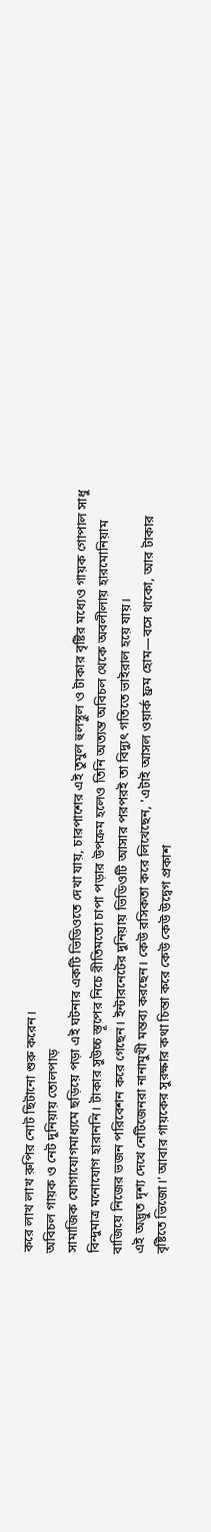করে লাখ লাখ রুপির নোট ছিটানো শুরু করেন।
অবিচল গায়ক ও নেট দুনিয়ায় তোলপাড়
সামাজিক যোগাযোগমাধ্যমে ছড়িয়ে পড়া এই ঘটনার একটি ভিডিওতে দেখা যায়, চারপাশের এই তুমুল হুলস্থুল ও টাকার বৃষ্টির মধ্যেও গায়ক গোপাল সাধু বিন্দুমাত্র মনোযোগ হারাননি। টাকার সুউচ্চ স্তূপের নিচে রীতিমতো চাপা পড়ার উপক্রম হলেও তিনি অত্যন্ত অবিচল থেকে অবলীলায় হারমোনিয়াম বাজিয়ে নিজের ভজন পরিবেশন করে গেছেন। ইন্টারনেটের দুনিয়ায় ভিডিওটি আসার পরপরই তা বিদ্যুৎ গতিতে ভাইরাল হয়ে যায়।
এই অদ্ভুত দৃশ্য দেখে নেটিজেনরা নানামুখী মন্তব্য করছেন। কেউ রসিকতা করে লিখেছেন, 'এটাই আসল ওয়ার্ক ফ্রম হোম—বসে থাকো, আর টাকার বৃষ্টিতে ভিজো।' আবার গায়কের সুরক্ষার কথা চিন্তা করে কেউ কেউ উদ্বেগ প্রকাশ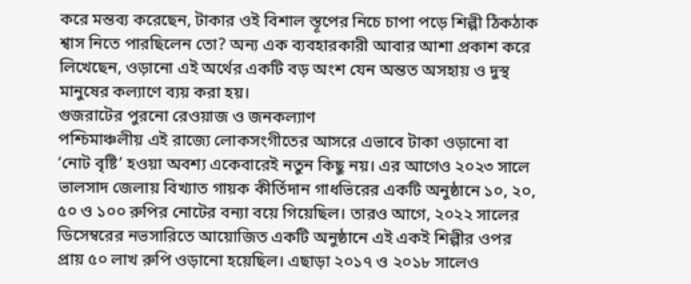করে মন্তব্য করেছেন, টাকার ওই বিশাল স্তূপের নিচে চাপা পড়ে শিল্পী ঠিকঠাক শ্বাস নিতে পারছিলেন তো? অন্য এক ব্যবহারকারী আবার আশা প্রকাশ করে লিখেছেন, ওড়ানো এই অর্থের একটি বড় অংশ যেন অন্তত অসহায় ও দুস্থ মানুষের কল্যাণে ব্যয় করা হয়।
গুজরাটের পুরনো রেওয়াজ ও জনকল্যাণ
পশ্চিমাঞ্চলীয় এই রাজ্যে লোকসংগীতের আসরে এভাবে টাকা ওড়ানো বা ‘নোট বৃষ্টি’ হওয়া অবশ্য একেবারেই নতুন কিছু নয়। এর আগেও ২০২৩ সালে ভালসাদ জেলায় বিখ্যাত গায়ক কীর্তিদান গাধভিরের একটি অনুষ্ঠানে ১০, ২০, ৫০ ও ১০০ রুপির নোটের বন্যা বয়ে গিয়েছিল। তারও আগে, ২০২২ সালের ডিসেম্বরের নভসারিতে আয়োজিত একটি অনুষ্ঠানে এই একই শিল্পীর ওপর প্রায় ৫০ লাখ রুপি ওড়ানো হয়েছিল। এছাড়া ২০১৭ ও ২০১৮ সালেও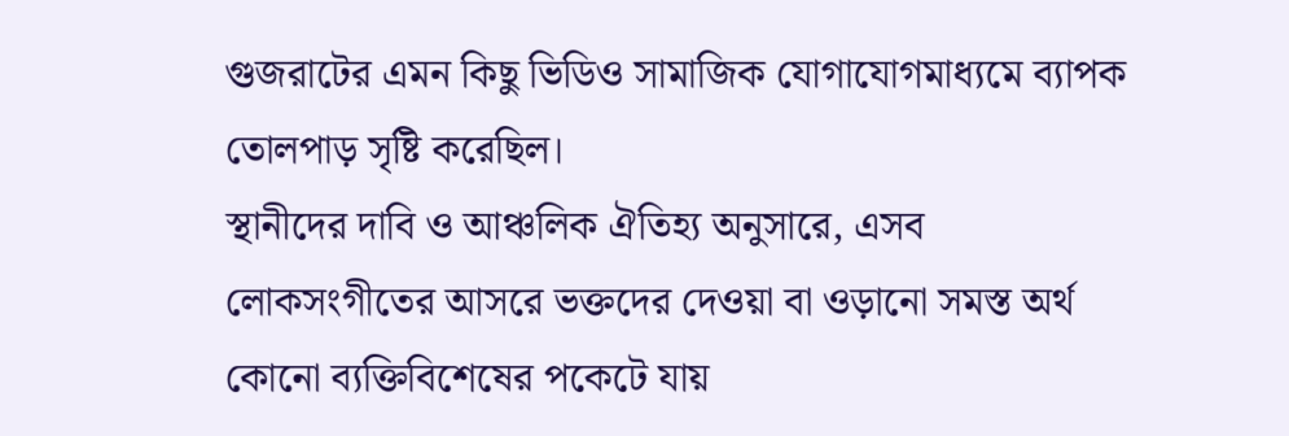গুজরাটের এমন কিছু ভিডিও সামাজিক যোগাযোগমাধ্যমে ব্যাপক তোলপাড় সৃষ্টি করেছিল।
স্থানীদের দাবি ও আঞ্চলিক ঐতিহ্য অনুসারে, এসব লোকসংগীতের আসরে ভক্তদের দেওয়া বা ওড়ানো সমস্ত অর্থ কোনো ব্যক্তিবিশেষের পকেটে যায়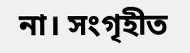না। সংগৃহীত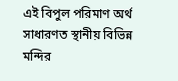এই বিপুল পরিমাণ অর্থ সাধারণত স্থানীয় বিভিন্ন মন্দির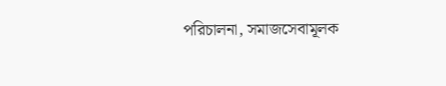পরিচালনা, সমাজসেবামূলক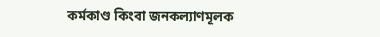কর্মকাণ্ড কিংবা জনকল্যাণমূলক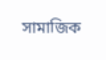সামাজিক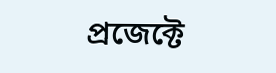প্রজেক্টে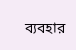ব্যবহার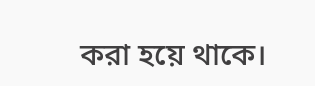করা হয়ে থাকে।